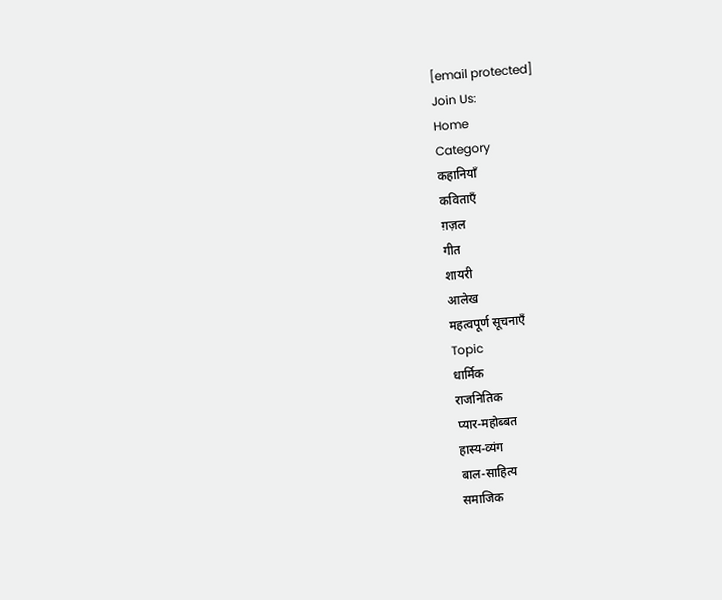[email protected]
Join Us:
Home
Category
कहानियाँ
कविताएँ
ग़ज़ल
गीत
शायरी
आलेख
महत्वपूर्ण सूचनाएँ
Topic
धार्मिक
राजनितिक
प्यार-महोब्बत
हास्य-व्यंग
बाल-साहित्य
समाजिक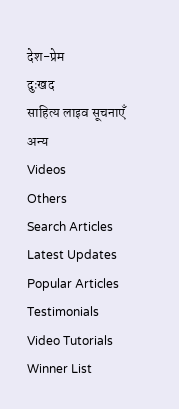देश-प्रेम
दुःखद
साहित्य लाइव सूचनाएँ
अन्य
Videos
Others
Search Articles
Latest Updates
Popular Articles
Testimonials
Video Tutorials
Winner List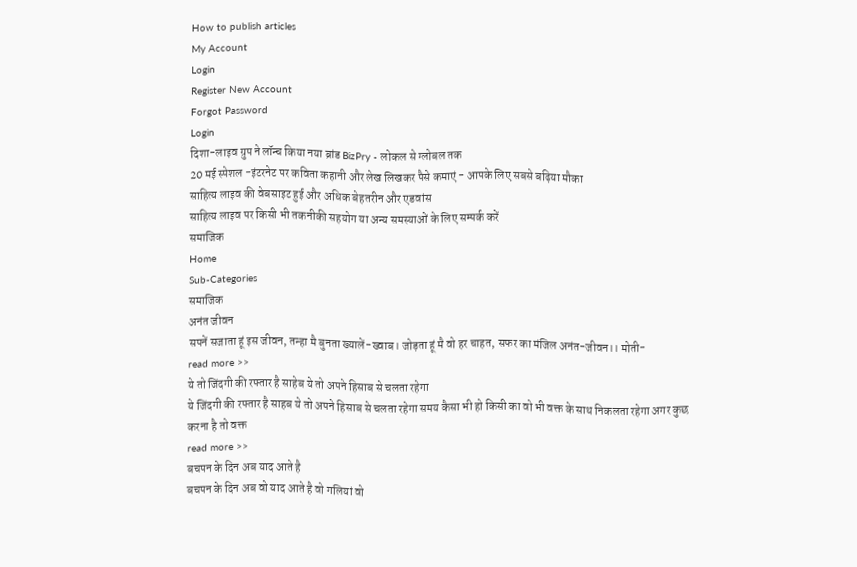How to publish articles
My Account
Login
Register New Account
Forgot Password
Login
दिशा-लाइव ग्रुप ने लॉन्च किया नया ब्रांड BizPry - लोकल से ग्लोबल तक
20 मई स्पेशल -इंटरनेट पर कविता कहानी और लेख लिखकर पैसे कमाएं - आपके लिए सबसे बढ़िया मौका
साहित्य लाइव की वेबसाइट हुई और अधिक बेहतरीन और एडवांस
साहित्य लाइव पर किसी भी तकनीकी सहयोग या अन्य समस्याओं के लिए सम्पर्क करें
समाजिक
Home
Sub-Categories
समाजिक
अनंत जीवन
सपनें सजाता हूं इस जीवन, तन्हा मै बुनता ख्यालें-ख्वाब। जोड़ता हूं मै वो हर चाहत, सफर का मंजिल अनंत-जीवन।। मोती-
read more >>
ये तो जिंदगी की रफ्तार है साहेब ये तो अपने हिसाब से चलता रहेगा
ये जिंदगी की रफ्तार है साहब ये तो अपने हिसाब से चलता रहेगा समय कैसा भी हो किसी का वो भी वक्त के साथ निकलता रहेगा अगर कुछ करना है तो वक्त
read more >>
बचपन के दिन अब याद आते है
बचपन के दिन अब वो याद आते है वो गलियां वो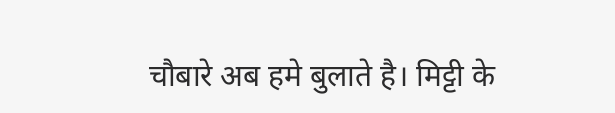चौबारे अब हमे बुलाते है। मिट्टी के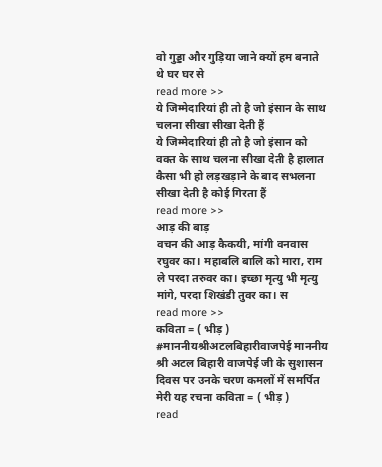वो गुड्डा और गुड़िया जाने क्यों हम बनाते थे घर घर से
read more >>
ये जिम्मेदारियां ही तो है जो इंसान के साथ चलना सीखा सीखा देती हैं
ये जिम्मेदारियां ही तो है जो इंसान को वक्त के साथ चलना सीखा देती है हालात कैसा भी हो लड़खड़ाने के बाद सभलना सीखा देती है कोई गिरता हैं
read more >>
आड़ की बाड़
वचन की आड़ कैकयी, मांगी वनवास रघुवर का। महाबलि बालि को मारा, राम ले परदा तरुवर का। इच्छा मृत्यु भी मृत्यु मांगे, परदा शिखंडी तुवर का। स
read more >>
कविता = ( भीड़ )
#माननीयश्रीअटलबिहारीवाजपेई माननीय श्री अटल बिहारी वाजपेई जी के सुशासन दिवस पर उनके चरण कमलों में समर्पित मेरी यह रचना कविता = ( भीड़ )
read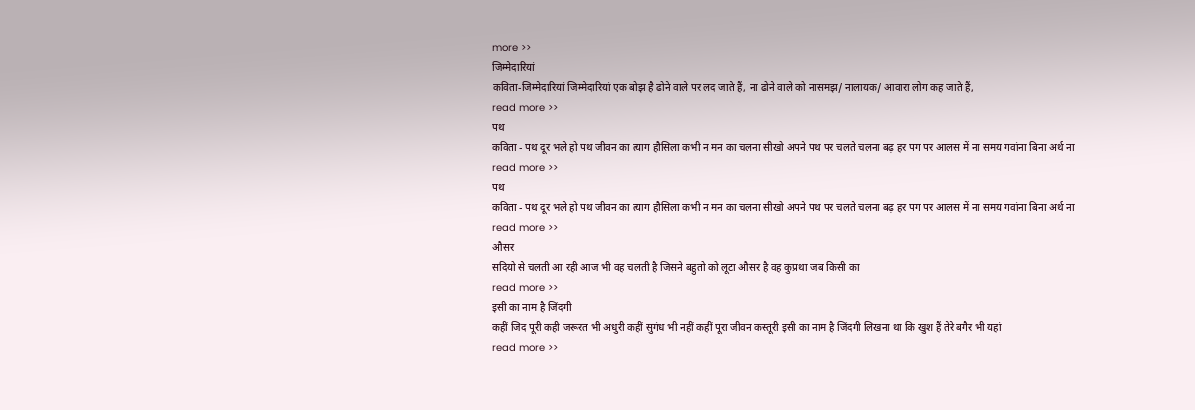more >>
जिम्मेदारियां
कविता-जिम्मेदारियां जिम्मेदारियां एक बोझ है ढोने वाले पर लद जाते हैं, ना ढोने वाले को नासमझ/ नालायक/ आवारा लोग कह जाते हैं,
read more >>
पथ
कविता - पथ दूर भले हो पथ जीवन का त्याग हौसिला कभी न मन का चलना सीखो अपने पथ पर चलते चलना बढ़ हर पग पर आलस में ना समय गवांना बिना अर्थ ना
read more >>
पथ
कविता - पथ दूर भले हो पथ जीवन का त्याग हौसिला कभी न मन का चलना सीखो अपने पथ पर चलते चलना बढ़ हर पग पर आलस में ना समय गवांना बिना अर्थ ना
read more >>
औसर
सदियो से चलती आ रही आज भी वह चलती है जिसने बहुतो को लूटा औसर है वह कुप्रथा जब किसी का
read more >>
इसी का नाम है जिंदगी
कहीं जिद पूरी कही जरूरत भी अधुरी कहीं सुगंध भी नहीं कहीं पूरा जीवन कस्तूरी इसी का नाम है जिंदगी लिखना था कि खुश हैं तेरे बगैर भी यहां
read more >>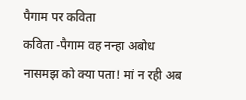पैगाम पर कविता
कविता -पैगाम वह नन्हा अबोध नासमझ को क्या पता! मां न रही अब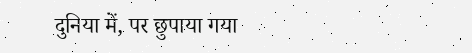दुनिया में, पर छुपाया गया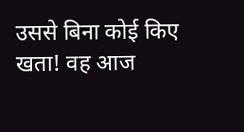उससे बिना कोई किए खता! वह आज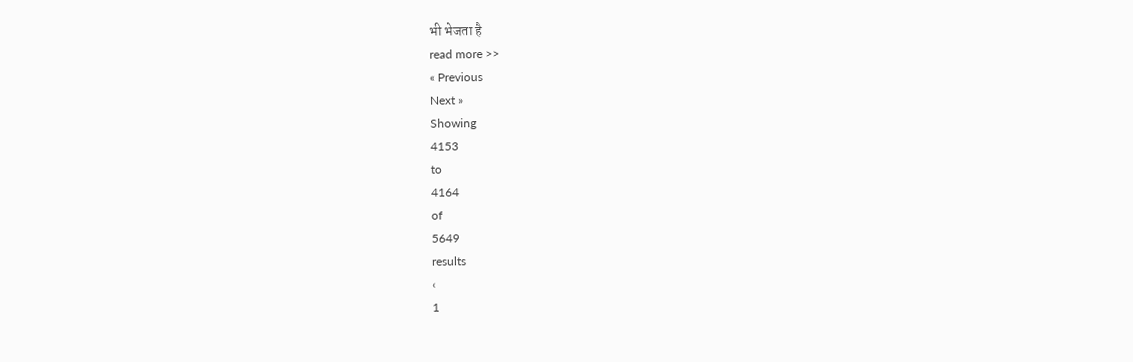भी भेजता है
read more >>
« Previous
Next »
Showing
4153
to
4164
of
5649
results
‹
1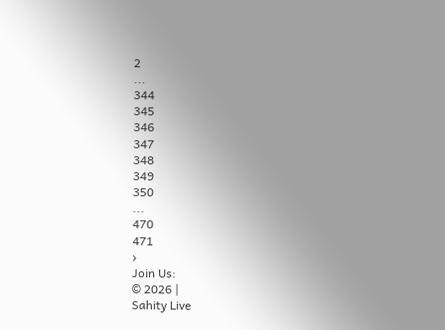2
...
344
345
346
347
348
349
350
...
470
471
›
Join Us:
© 2026 |
Sahity Live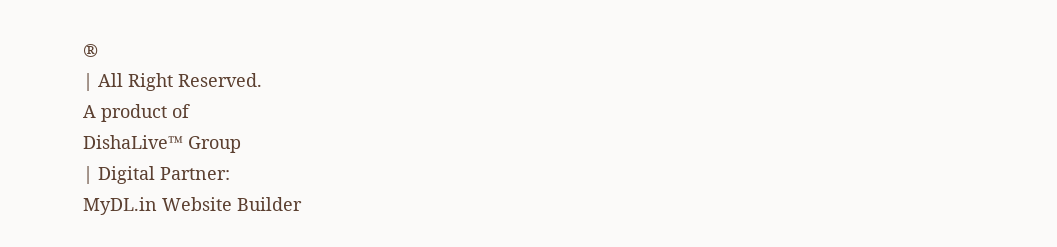®
| All Right Reserved.
A product of
DishaLive™ Group
| Digital Partner:
MyDL.in Website Builder